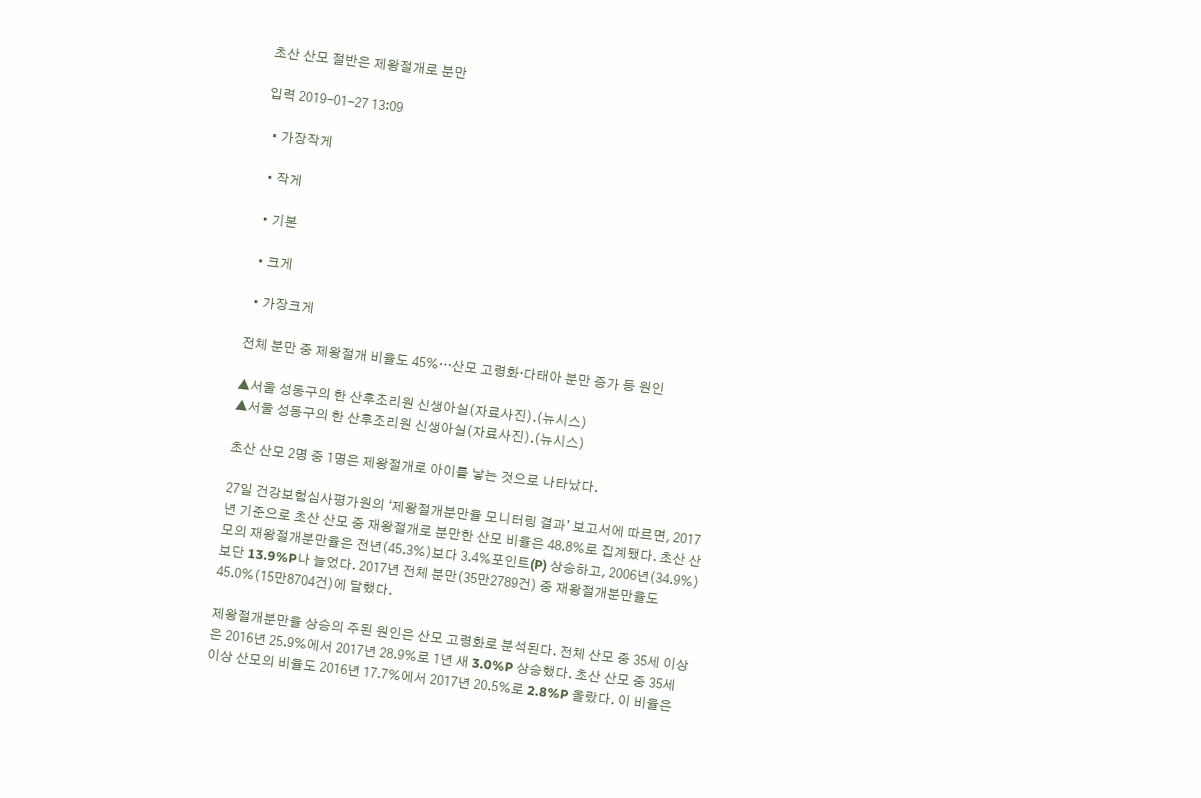초산 산모 절반은 제왕절개로 분만

입력 2019-01-27 13:09

  • 가장작게

  • 작게

  • 기본

  • 크게

  • 가장크게

전체 분만 중 제왕절개 비율도 45%…산모 고령화·다태아 분만 증가 등 원인

▲서울 성동구의 한 산후조리원 신생아실(자료사진).(뉴시스)
▲서울 성동구의 한 산후조리원 신생아실(자료사진).(뉴시스)

초산 산모 2명 중 1명은 제왕절개로 아이를 낳는 것으로 나타났다.

27일 건강보험심사평가원의 ‘제왕절개분만율 모니터링 결과’ 보고서에 따르면, 2017년 기준으로 초산 산모 중 재왕절개로 분만한 산모 비율은 48.8%로 집계됐다. 초산 산모의 재왕절개분만율은 전년(45.3%)보다 3.4%포인트(P) 상승하고, 2006년(34.9%)보단 13.9%P나 늘었다. 2017년 전체 분만(35만2789건) 중 재왕절개분만율도 45.0%(15만8704건)에 달했다.

제왕절개분만율 상승의 주된 원인은 산모 고령화로 분석된다. 전체 산모 중 35세 이상은 2016년 25.9%에서 2017년 28.9%로 1년 새 3.0%P 상승했다. 초산 산모 중 35세 이상 산모의 비율도 2016년 17.7%에서 2017년 20.5%로 2.8%P 올랐다. 이 비율은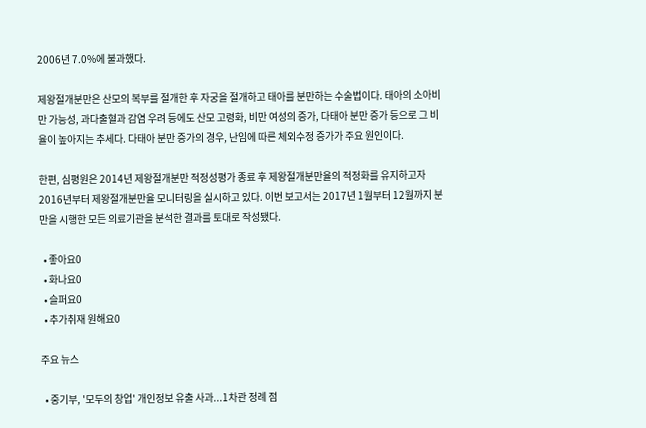2006년 7.0%에 불과했다.

제왕절개분만은 산모의 복부를 절개한 후 자궁을 절개하고 태아를 분만하는 수술법이다. 태아의 소아비만 가능성, 과다출혈과 감염 우려 등에도 산모 고령화, 비만 여성의 증가, 다태아 분만 증가 등으로 그 비율이 높아지는 추세다. 다태아 분만 증가의 경우, 난임에 따른 체외수정 증가가 주요 원인이다.

한편, 심평원은 2014년 제왕절개분만 적정성평가 종료 후 제왕절개분만율의 적정화를 유지하고자 2016년부터 제왕절개분만율 모니터링을 실시하고 있다. 이번 보고서는 2017년 1월부터 12월까지 분만을 시행한 모든 의료기관을 분석한 결과를 토대로 작성됐다.

  • 좋아요0
  • 화나요0
  • 슬퍼요0
  • 추가취재 원해요0

주요 뉴스

  • 중기부, '모두의 창업' 개인정보 유출 사과...1차관 정례 점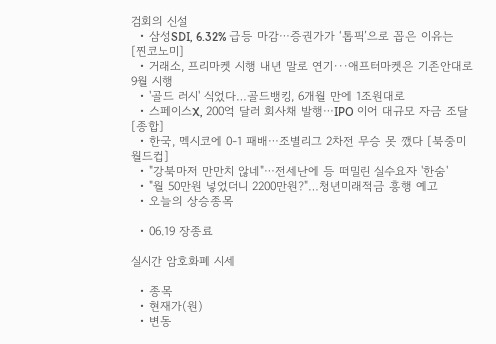검회의 신설
  • 삼성SDI, 6.32% 급등 마감⋯증권가가 ‘톱픽’으로 꼽은 이유는 [찐코노미]
  • 거래소, 프리마켓 시행 내년 말로 연기···애프터마켓은 기존안대로 9월 시행
  • '골드 러시' 식었다…골드뱅킹, 6개월 만에 1조원대로
  • 스페이스X, 200억 달러 회사채 발행⋯IPO 이어 대규모 자금 조달 [종합]
  • 한국, 멕시코에 0-1 패배⋯조별리그 2차전 무승 못 깼다 [북중미 월드컵]
  • "강북마저 만만치 않네"⋯전세난에 등 떠밀린 실수요자 '한숨'
  • "월 50만원 넣었더니 2200만원?"…청년미래적금 흥행 예고
  • 오늘의 상승종목

  • 06.19 장종료

실시간 암호화폐 시세

  • 종목
  • 현재가(원)
  • 변동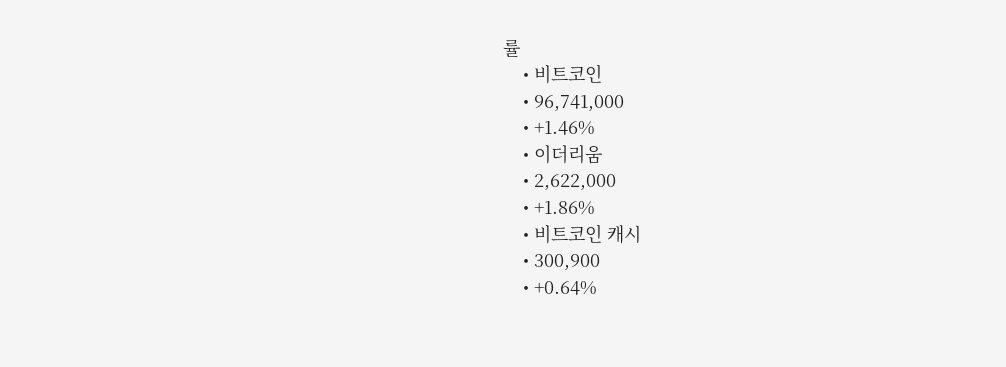률
    • 비트코인
    • 96,741,000
    • +1.46%
    • 이더리움
    • 2,622,000
    • +1.86%
    • 비트코인 캐시
    • 300,900
    • +0.64%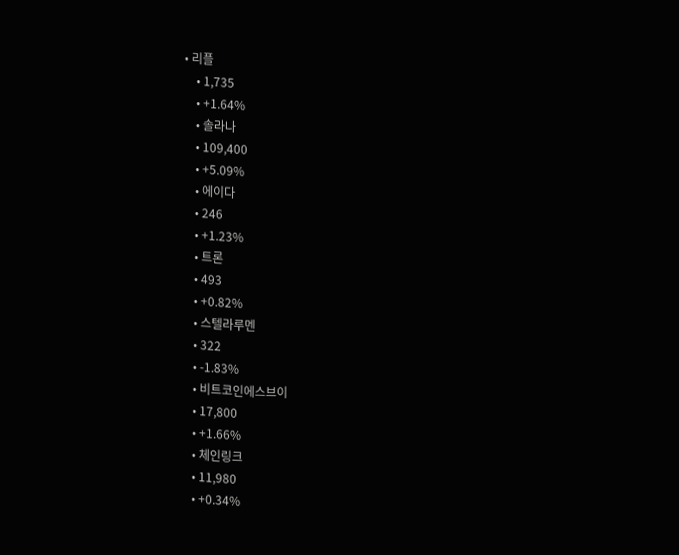• 리플
    • 1,735
    • +1.64%
    • 솔라나
    • 109,400
    • +5.09%
    • 에이다
    • 246
    • +1.23%
    • 트론
    • 493
    • +0.82%
    • 스텔라루멘
    • 322
    • -1.83%
    • 비트코인에스브이
    • 17,800
    • +1.66%
    • 체인링크
    • 11,980
    • +0.34%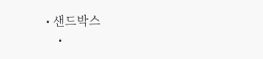• 샌드박스
    •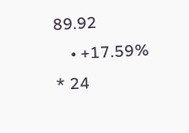89.92
    • +17.59%
* 24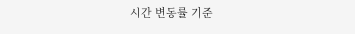시간 변동률 기준